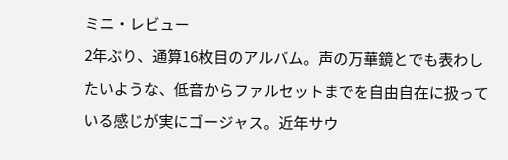ミニ・レビュー
2年ぶり、通算16枚目のアルバム。声の万華鏡とでも表わしたいような、低音からファルセットまでを自由自在に扱っている感じが実にゴージャス。近年サウ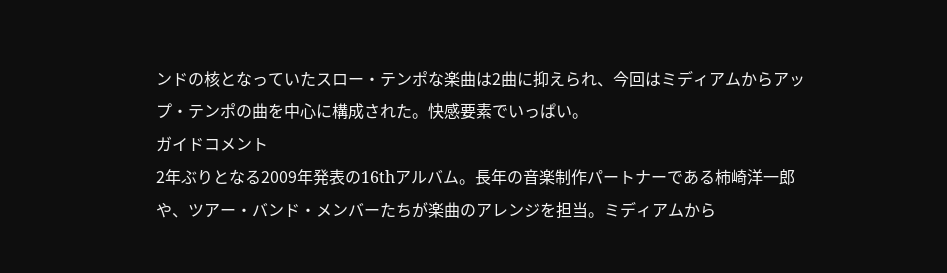ンドの核となっていたスロー・テンポな楽曲は2曲に抑えられ、今回はミディアムからアップ・テンポの曲を中心に構成された。快感要素でいっぱい。
ガイドコメント
2年ぶりとなる2009年発表の16thアルバム。長年の音楽制作パートナーである柿崎洋一郎や、ツアー・バンド・メンバーたちが楽曲のアレンジを担当。ミディアムから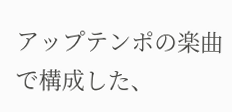アップテンポの楽曲で構成した、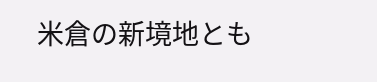米倉の新境地とも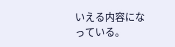いえる内容になっている。